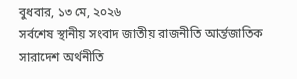বুধবার, ১৩ মে, ২০২৬
সর্বশেষ স্থানীয় সংবাদ জাতীয় রাজনীতি আর্ন্তজাতিক সারাদেশ অর্থনীতি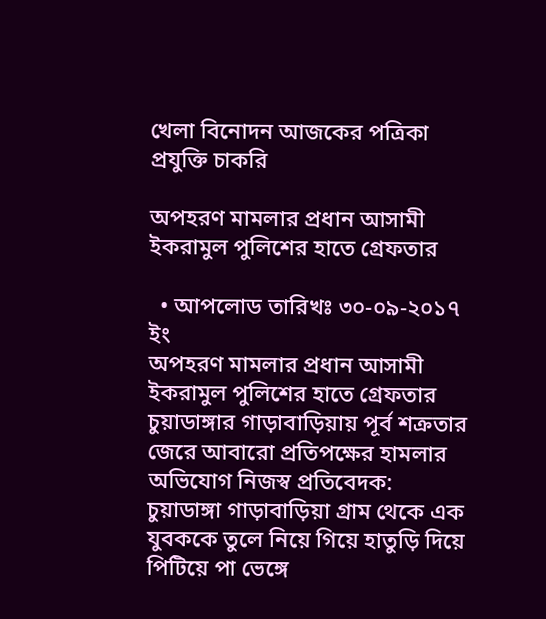খেলা বিনোদন আজকের পত্রিকা প্রযুক্তি চাকরি

অপহরণ মামলার প্রধান আসামী ইকরামুল পুলিশের হাতে গ্রেফতার

  • আপলোড তারিখঃ ৩০-০৯-২০১৭ ইং
অপহরণ মামলার প্রধান আসামী ইকরামুল পুলিশের হাতে গ্রেফতার
চুয়াডাঙ্গার গাড়াবাড়িয়ায় পূর্ব শক্রতার জেরে আবারো প্রতিপক্ষের হামলার অভিযোগ নিজস্ব প্রতিবেদক: চুয়াডাঙ্গা গাড়াবাড়িয়া গ্রাম থেকে এক যুবককে তুলে নিয়ে গিয়ে হাতুড়ি দিয়ে পিটিয়ে পা ভেঙ্গে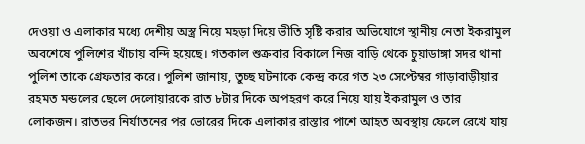দেওয়া ও এলাকার মধ্যে দেশীয় অস্ত্র নিয়ে মহড়া দিয়ে ভীতি সৃষ্টি করার অভিযোগে স্থানীয় নেতা ইকরামুল অবশেষে পুলিশের খাঁচায় বন্দি হয়েছে। গতকাল শুক্রবার বিকালে নিজ বাড়ি থেকে চুয়াডাঙ্গা সদর থানা পুলিশ তাকে গ্রেফতার করে। পুলিশ জানায়, তুচ্ছ ঘটনাকে কেন্দ্র করে গত ২৩ সেপ্টেম্বর গাড়াবাড়ীয়ার রহমত মন্ডলের ছেলে দেলোয়ারকে রাত ৮টার দিকে অপহরণ করে নিয়ে যায় ইকরামুল ও তার লোকজন। রাতভর নির্যাতনের পর ভোরের দিকে এলাকার রাস্তার পাশে আহত অবস্থায় ফেলে রেখে যায়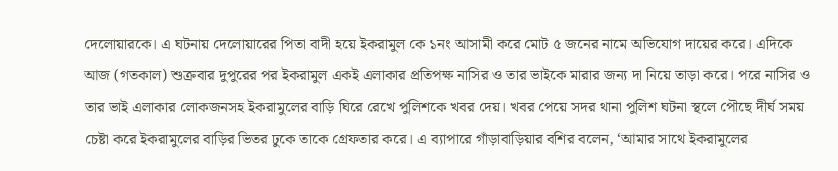দেলোয়ারকে। এ ঘটনায় দেলোয়ারের পিতা বাদী হয়ে ইকরামুল কে ১নং আসামী করে মোট ৫ জনের নামে অভিযোগ দায়ের করে। এদিকে আজ (গতকাল) শুক্রবার দুপুরের পর ইকরামুল একই এলাকার প্রতিপক্ষ নাসির ও তার ভাইকে মারার জন্য দা নিয়ে তাড়া করে। পরে নাসির ও তার ভাই এলাকার লোকজনসহ ইকরামুলের বাড়ি ঘিরে রেখে পুলিশকে খবর দেয়। খবর পেয়ে সদর থানা পুলিশ ঘটনা স্থলে পৌছে দীর্ঘ সময় চেষ্টা করে ইকরামুলের বাড়ির ভিতর ঢুকে তাকে গ্রেফতার করে। এ ব্যাপারে গাঁড়াবাড়িয়ার বশির বলেন, ‘আমার সাথে ইকরামুলের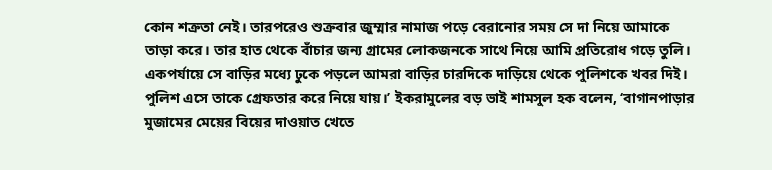কোন শক্রতা নেই। তারপরেও শুক্রবার জুম্মার নামাজ পড়ে বেরানোর সময় সে দা নিয়ে আমাকে তাড়া করে। তার হাত থেকে বাঁচার জন্য গ্রামের লোকজনকে সাথে নিয়ে আমি প্রতিরোধ গড়ে তুলি। একপর্যায়ে সে বাড়ির মধ্যে ঢুকে পড়লে আমরা বাড়ির চারদিকে দাড়িয়ে থেকে পুলিশকে খবর দিই। পুলিশ এসে তাকে গ্রেফতার করে নিয়ে যায়।’ ইকরামুলের বড় ভাই শামসুল হক বলেন, ‘বাগানপাড়ার মুজামের মেয়ের বিয়ের দাওয়াত খেতে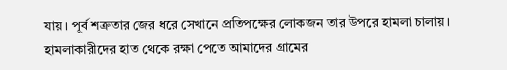যায়। পূর্ব শক্রতার জের ধরে সেখানে প্রতিপক্ষের লোকজন তার উপরে হামলা চালায়। হামলাকারীদের হাত থেকে রক্ষা পেতে আমাদের গ্রামের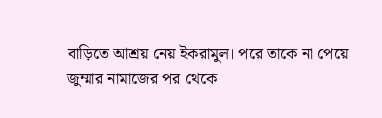বাড়িতে আশ্রয় নেয় ইকরামুল। পরে তাকে না পেয়ে জুম্মার নামাজের পর থেকে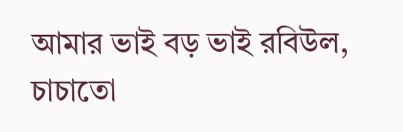আমার ভাই বড় ভাই রবিউল, চাচাতো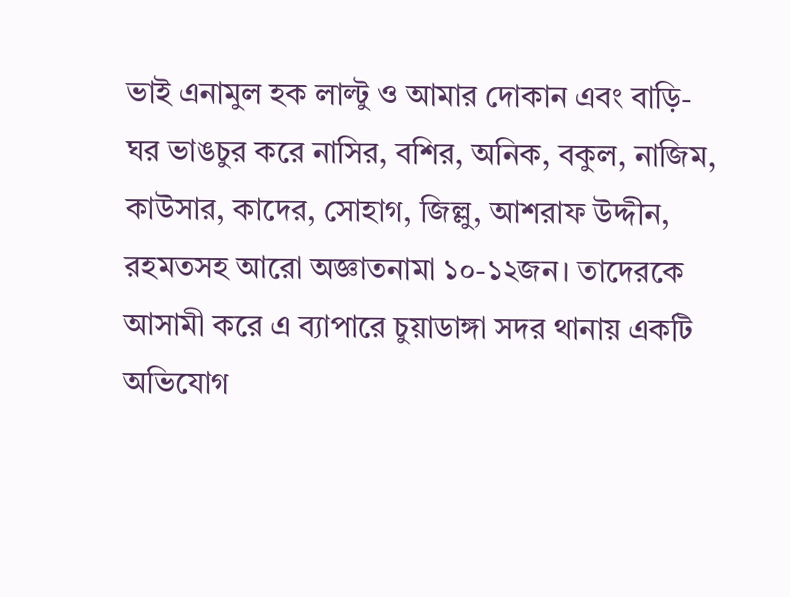ভাই এনামুল হক লাল্টু ও আমার দোকান এবং বাড়ি-ঘর ভাঙচুর করে নাসির, বশির, অনিক, বকুল, নাজিম, কাউসার, কাদের, সোহাগ, জিল্লু, আশরাফ উদ্দীন, রহমতসহ আরো অজ্ঞাতনামা ১০-১২জন। তাদেরকে আসামী করে এ ব্যাপারে চুয়াডাঙ্গা সদর থানায় একটি অভিযোগ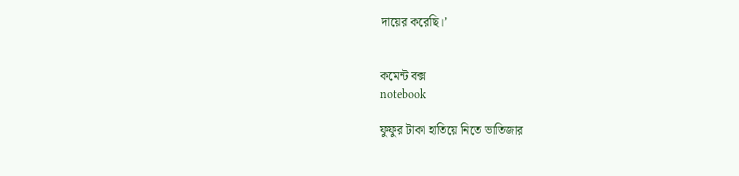দায়ের করেছি।’


কমেন্ট বক্স
notebook

ফুফুর টাকা হাতিয়ে নিতে ভাতিজার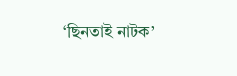‘ছিনতাই নাটক’